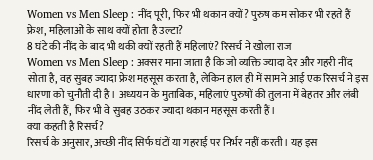Women vs Men Sleep : नींद पूरी, फिर भी थकान क्यों? पुरुष कम सोकर भी रहते हैं फ्रेश, महिलाओं के साथ क्यों होता है उल्टा?
8 घंटे की नींद के बाद भी थकी क्यों रहती हैं महिलाएं? रिसर्च ने खोला राज
Women vs Men Sleep : अक्सर माना जाता है कि जो व्यक्ति ज्यादा देर और गहरी नींद सोता है, वह सुबह ज्यादा फ्रेश महसूस करता है, लेकिन हाल ही में सामने आई एक रिसर्च ने इस धारणा को चुनौती दी है। अध्ययन के मुताबिक, महिलाएं पुरुषों की तुलना में बेहतर और लंबी नींद लेती हैं, फिर भी वे सुबह उठकर ज्यादा थकान महसूस करती हैं।
क्या कहती है रिसर्च?
रिसर्च के अनुसार, अच्छी नींद सिर्फ घंटों या गहराई पर निर्भर नहीं करती। यह इस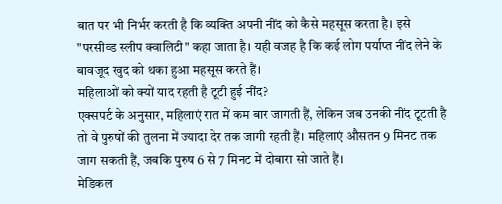बात पर भी निर्भर करती है कि व्यक्ति अपनी नींद को कैसे महसूस करता है। इसे "परसीव्ड स्लीप क्वालिटी" कहा जाता है। यही वजह है कि कई लोग पर्याप्त नींद लेने के बावजूद खुद को थका हुआ महसूस करते हैं।
महिलाओं को क्यों याद रहती है टूटी हुई नींद?
एक्सपर्ट के अनुसार, महिलाएं रात में कम बार जागती हैं, लेकिन जब उनकी नींद टूटती है तो वे पुरुषों की तुलना में ज्यादा देर तक जागी रहती हैं। महिलाएं औसतन 9 मिनट तक जाग सकती हैं, जबकि पुरुष 6 से 7 मिनट में दोबारा सो जाते हैं।
मेडिकल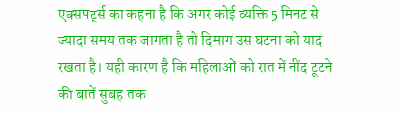एक्सपर्ट्स का कहना है कि अगर कोई व्यक्ति 5 मिनट से ज्यादा समय तक जागता है तो दिमाग उस घटना को याद रखता है। यही कारण है कि महिलाओं को रात में नींद टूटने की बातें सुबह तक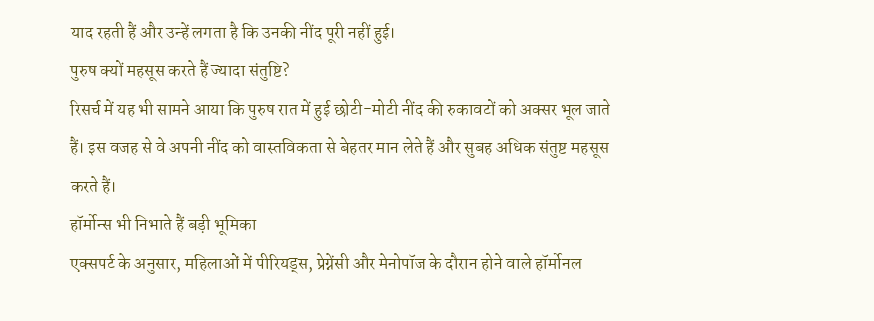याद रहती हैं और उन्हें लगता है कि उनकी नींद पूरी नहीं हुई।
पुरुष क्यों महसूस करते हैं ज्यादा संतुष्टि?
रिसर्च में यह भी सामने आया कि पुरुष रात में हुई छोटी-मोटी नींद की रुकावटों को अक्सर भूल जाते हैं। इस वजह से वे अपनी नींद को वास्तविकता से बेहतर मान लेते हैं और सुबह अधिक संतुष्ट महसूस करते हैं।
हॉर्मोन्स भी निभाते हैं बड़ी भूमिका
एक्सपर्ट के अनुसार, महिलाओं में पीरियड्स, प्रेग्नेंसी और मेनोपॉज के दौरान होने वाले हॉर्मोनल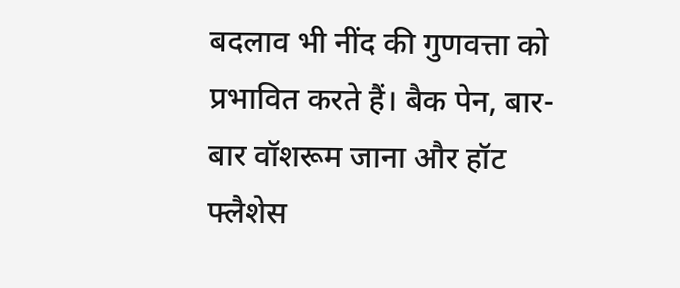बदलाव भी नींद की गुणवत्ता को प्रभावित करते हैं। बैक पेन, बार-बार वॉशरूम जाना और हॉट फ्लैशेस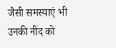जैसी समस्याएं भी उनकी नींद को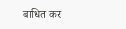बाधित कर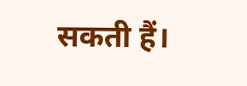सकती हैं।